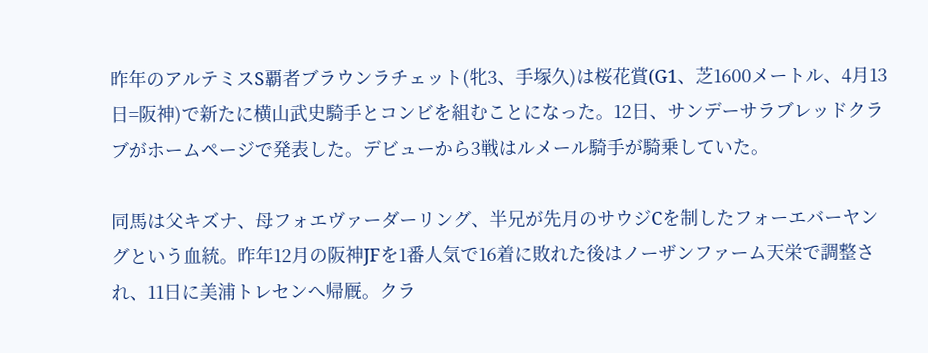昨年のアルテミスS覇者ブラウンラチェット(牝3、手塚久)は桜花賞(G1、芝1600メートル、4月13日=阪神)で新たに横山武史騎手とコンビを組むことになった。12日、サンデーサラブレッドクラブがホームページで発表した。デビューから3戦はルメール騎手が騎乗していた。

同馬は父キズナ、母フォエヴァーダーリング、半兄が先月のサウジCを制したフォーエバーヤングという血統。昨年12月の阪神JFを1番人気で16着に敗れた後はノーザンファーム天栄で調整され、11日に美浦トレセンへ帰厩。クラ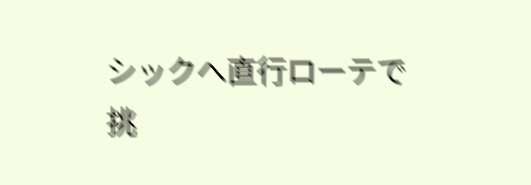シックへ直行ローテで挑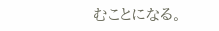むことになる。